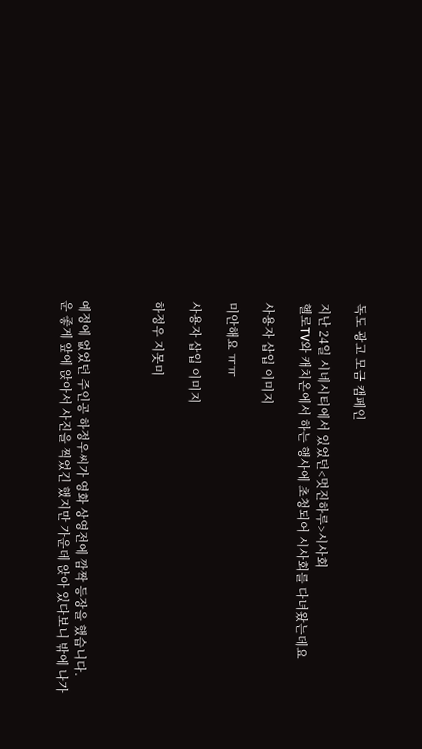독도 광고 모금 캠페인

지난 24일 시네시티에서 있었던<멋진하루>시사회
헬로TV와 캐치온에서 하는 행사에 초청되어 시사회를 다녀왔는데요

사용자 삽입 이미지

미안해요 ㅠㅠ

사용자 삽입 이미지

하정우 지못미



예정에 없었던 주인공 하정우씨가 영화 상영전에 깜짝 등장을 했습니다.
운 좋게 앞에 앉아서 사진을 찍었긴 했지만 가운데 앉아 있다보니 밖에 나가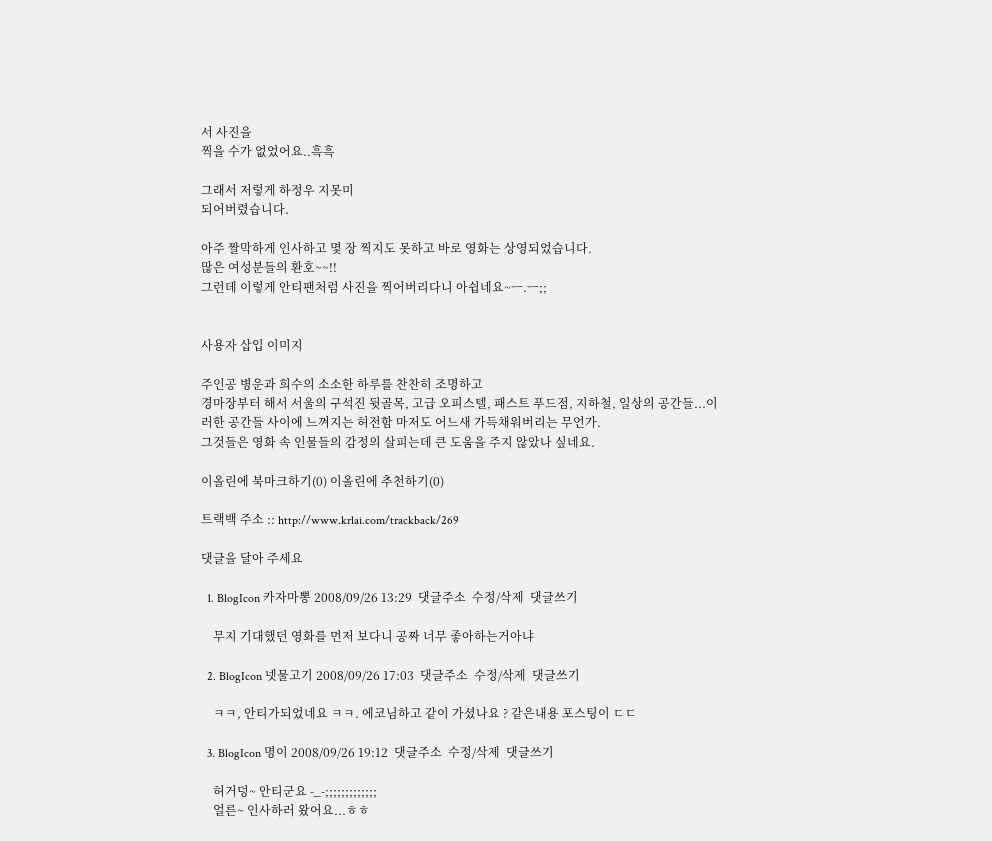서 사진을
찍을 수가 없었어요..흑흑

그래서 저렇게 하정우 지못미
되어버렸습니다.

아주 짤막하게 인사하고 몇 장 찍지도 못하고 바로 영화는 상영되었습니다.
많은 여성분들의 환호~~!!
그런데 이렇게 안티팬처럼 사진을 찍어버리다니 아쉽네요~ㅡ.ㅡ;;


사용자 삽입 이미지

주인공 병운과 희수의 소소한 하루를 찬찬히 조명하고
경마장부터 해서 서울의 구석진 뒷골목, 고급 오피스텔, 패스트 푸드점, 지하철, 일상의 공간들...이러한 공간들 사이에 느껴지는 허전함 마저도 어느새 가득채워버리는 무언가.
그것들은 영화 속 인물들의 감정의 살피는데 큰 도움을 주지 않았나 싶네요.

이올린에 북마크하기(0) 이올린에 추천하기(0)

트랙백 주소 :: http://www.krlai.com/trackback/269

댓글을 달아 주세요

  1. BlogIcon 카자마뽕 2008/09/26 13:29  댓글주소  수정/삭제  댓글쓰기

    무지 기대했던 영화를 먼저 보다니 공짜 너무 좋아하는거아냐

  2. BlogIcon 넷물고기 2008/09/26 17:03  댓글주소  수정/삭제  댓글쓰기

    ㅋㅋ, 안티가되었네요 ㅋㅋ. 에코님하고 같이 가셨나요 ? 같은내용 포스팅이 ㄷㄷ

  3. BlogIcon 명이 2008/09/26 19:12  댓글주소  수정/삭제  댓글쓰기

    허거덩~ 안티군요 -_-;;;;;;;;;;;;;
    얼른~ 인사하러 왔어요...ㅎㅎ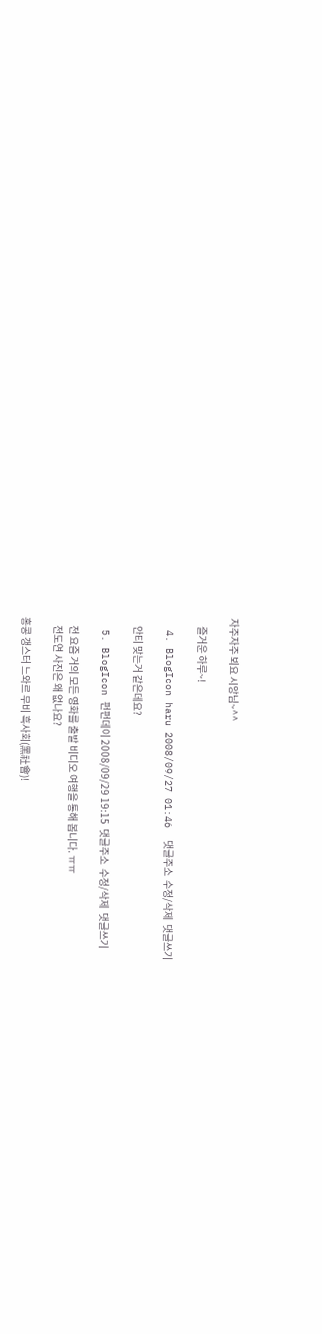자주자주 뵈요 시앙님~^^

    즐거운 하루~!

  4. BlogIcon haru 2008/09/27 01:46  댓글주소  수정/삭제  댓글쓰기

    안티 맞는거 같은데요?

  5. BlogIcon 펀펀데이 2008/09/29 19:15  댓글주소  수정/삭제  댓글쓰기

    전 요즘 거의 모든 영화를 출발 비디오 여행을 통해 봅니다. ㅠㅠ
    전도연 사진은 왜 없나요?

홍콩 갱스터 느와르 무비 흑사회(黑社會)!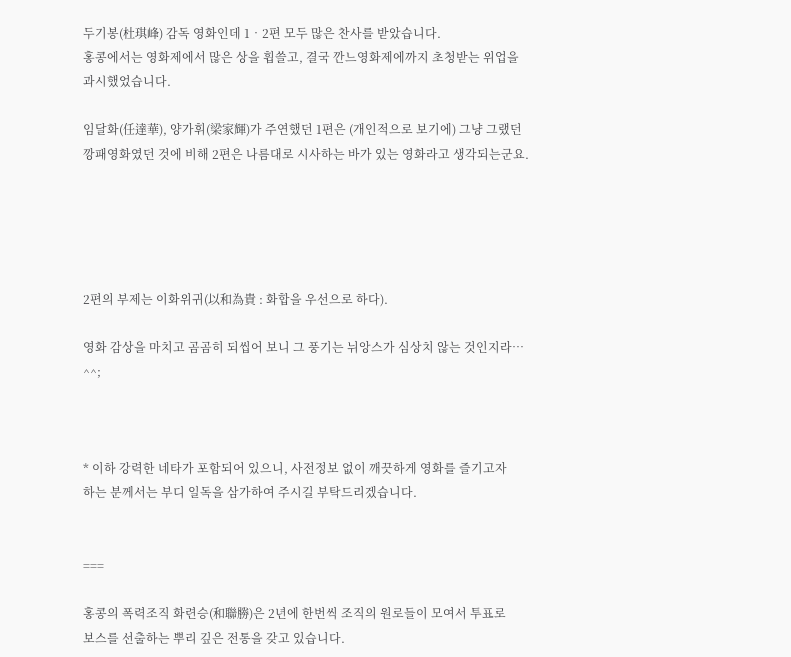두기봉(杜琪峰) 감독 영화인데 1‧2편 모두 많은 찬사를 받았습니다.
홍콩에서는 영화제에서 많은 상을 휩쓸고, 결국 깐느영화제에까지 초청받는 위업을
과시했었습니다.

임달화(任達華), 양가휘(梁家輝)가 주연했던 1편은 (개인적으로 보기에) 그냥 그랬던
깡패영화였던 것에 비해 2편은 나름대로 시사하는 바가 있는 영화라고 생각되는군요.





2편의 부제는 이화위귀(以和為貴 : 화합을 우선으로 하다).

영화 감상을 마치고 곰곰히 되씹어 보니 그 풍기는 뉘앙스가 심상치 않는 것인지라…
^^;



* 이하 강력한 네타가 포함되어 있으니, 사전정보 없이 깨끗하게 영화를 즐기고자
하는 분께서는 부디 일독을 삼가하여 주시길 부탁드리겠습니다.


===

홍콩의 폭력조직 화련승(和聯勝)은 2년에 한번씩 조직의 원로들이 모여서 투표로
보스를 선출하는 뿌리 깊은 전통을 갖고 있습니다.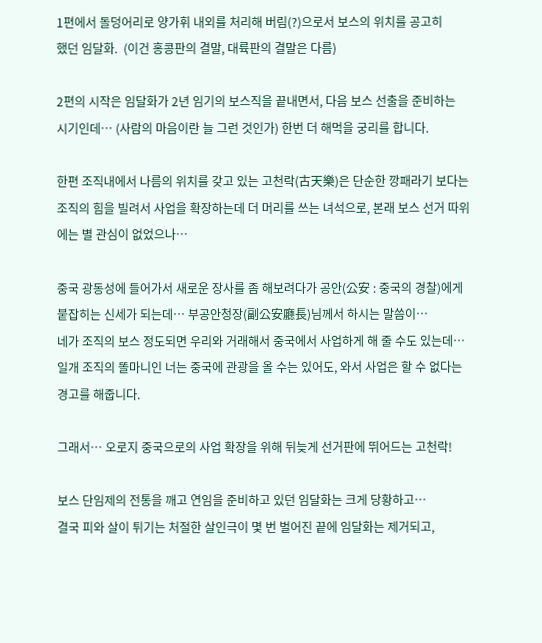1편에서 돌덩어리로 양가휘 내외를 처리해 버림(?)으로서 보스의 위치를 공고히
했던 임달화.  (이건 홍콩판의 결말, 대륙판의 결말은 다름)

2편의 시작은 임달화가 2년 임기의 보스직을 끝내면서, 다음 보스 선출을 준비하는
시기인데… (사람의 마음이란 늘 그런 것인가) 한번 더 해먹을 궁리를 합니다.

한편 조직내에서 나름의 위치를 갖고 있는 고천락(古天樂)은 단순한 깡패라기 보다는 조직의 힘을 빌려서 사업을 확장하는데 더 머리를 쓰는 녀석으로, 본래 보스 선거 따위에는 별 관심이 없었으나…

중국 광동성에 들어가서 새로운 장사를 좀 해보려다가 공안(公安 : 중국의 경찰)에게
붙잡히는 신세가 되는데… 부공안청장(副公安廳長)님께서 하시는 말씀이…
네가 조직의 보스 정도되면 우리와 거래해서 중국에서 사업하게 해 줄 수도 있는데…
일개 조직의 똘마니인 너는 중국에 관광을 올 수는 있어도, 와서 사업은 할 수 없다는
경고를 해줍니다.

그래서… 오로지 중국으로의 사업 확장을 위해 뒤늦게 선거판에 뛰어드는 고천락!

보스 단임제의 전통을 깨고 연임을 준비하고 있던 임달화는 크게 당황하고…
결국 피와 살이 튀기는 처절한 살인극이 몇 번 벌어진 끝에 임달화는 제거되고,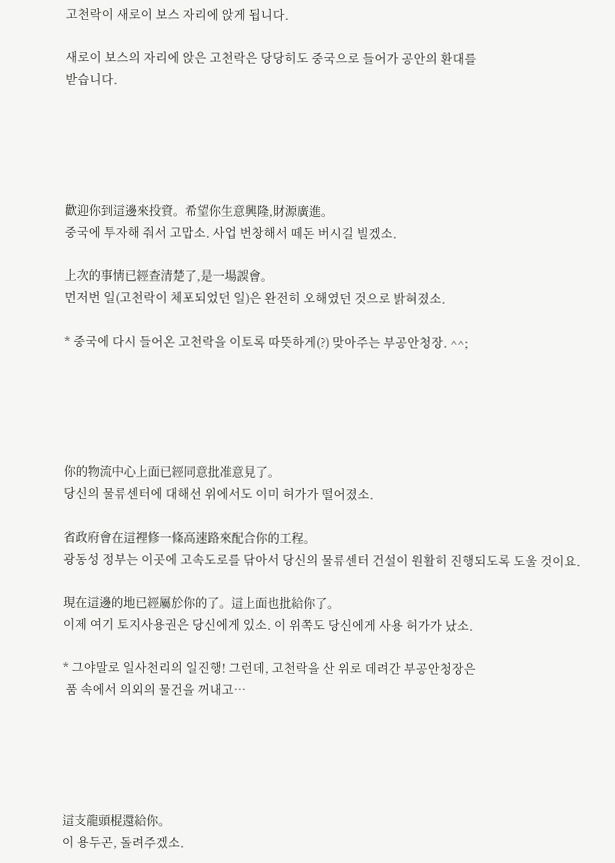고천락이 새로이 보스 자리에 앉게 됩니다.

새로이 보스의 자리에 앉은 고천락은 당당히도 중국으로 들어가 공안의 환대를
받습니다.





歡迎你到這邊來投資。希望你生意興隆,財源廣進。
중국에 투자해 줘서 고맙소. 사업 번창해서 떼돈 버시길 빌겠소.

上次的事情已經查清楚了,是一場誤會。
먼저번 일(고천락이 체포되었던 일)은 완전히 오해였던 것으로 밝혀졌소.

* 중국에 다시 들어온 고천락을 이토록 따뜻하게(?) 맞아주는 부공안청장. ^^;





你的物流中心上面已經同意批准意見了。
당신의 물류센터에 대해선 위에서도 이미 허가가 떨어졌소.

省政府會在這裡修一條高速路來配合你的工程。
광동성 정부는 이곳에 고속도로를 닦아서 당신의 물류센터 건설이 원활히 진행되도록 도울 것이요.

現在這邊的地已經屬於你的了。這上面也批給你了。
이제 여기 토지사용권은 당신에게 있소. 이 위쪽도 당신에게 사용 허가가 났소.

* 그야말로 일사천리의 일진행! 그런데, 고천락을 산 위로 데려간 부공안청장은
 품 속에서 의외의 물건을 꺼내고…





這支龍頭棍還給你。
이 용두곤, 돌려주겠소.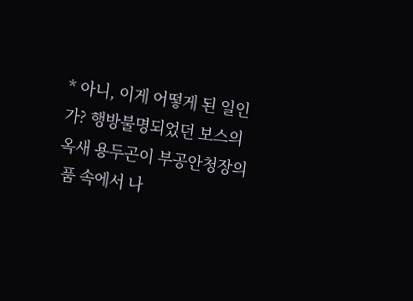* 아니, 이게 어떻게 된 일인가? 행방불명되었던 보스의 옥새 용두곤이 부공안청장의
 품 속에서 나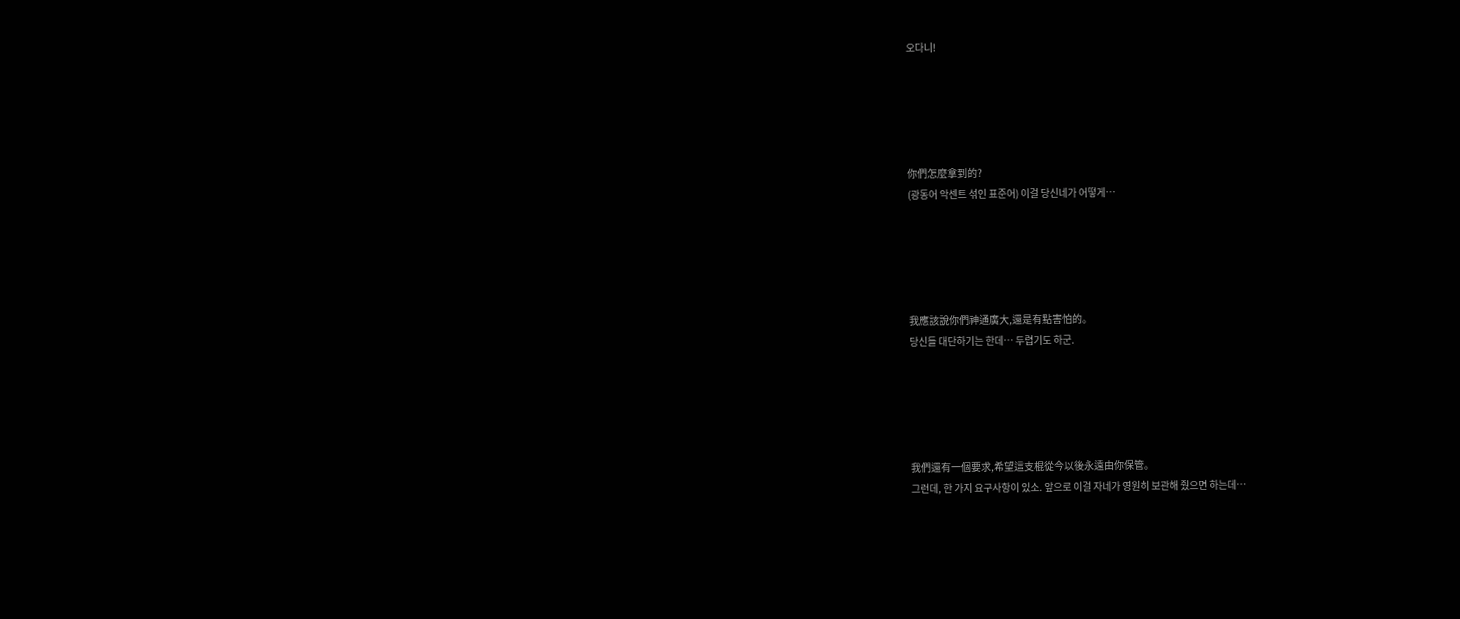오다니!





你們怎麼拿到的?
(광동어 악센트 섞인 표준어) 이걸 당신네가 어떻게…





我應該說你們神通廣大,還是有點害怕的。
당신들 대단하기는 한데… 두렵기도 하군.





我們還有一個要求,希望這支棍從今以後永遠由你保管。
그런데, 한 가지 요구사항이 있소. 앞으로 이걸 자네가 영원히 보관해 줬으면 하는데…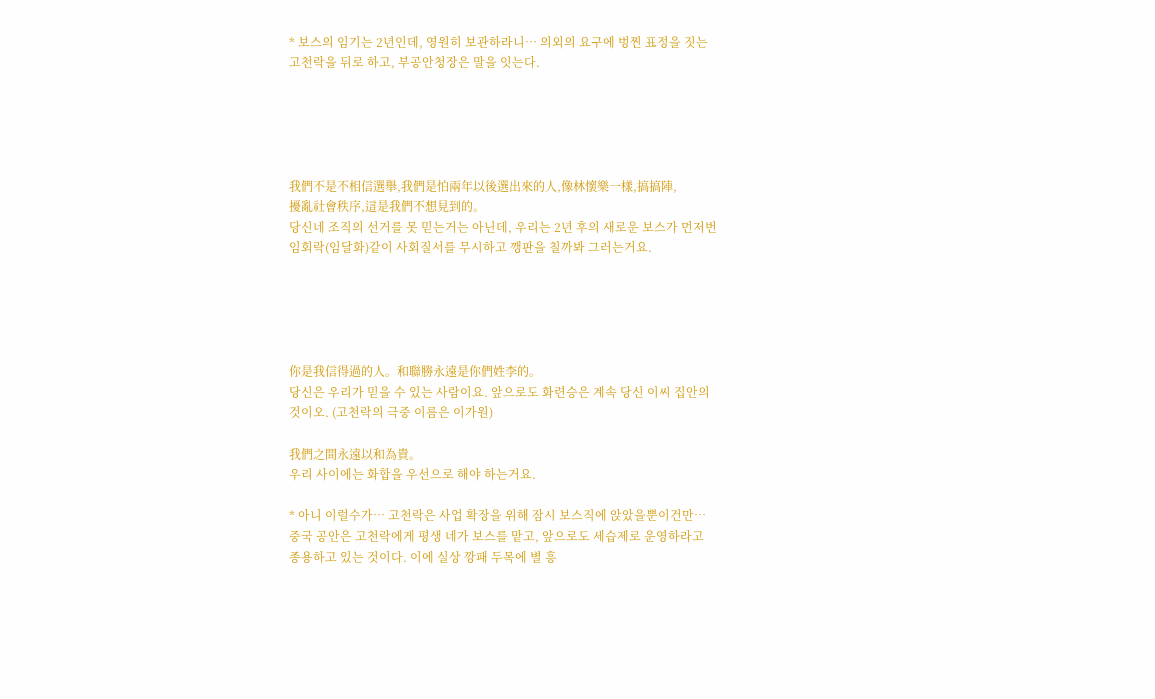* 보스의 임기는 2년인데, 영원히 보관하라니… 의외의 요구에 벙찐 표정을 짓는
고천락을 뒤로 하고, 부공안청장은 말을 잇는다.





我們不是不相信選舉,我們是怕兩年以後選出來的人,像林懷樂一樣,搞搞陣,
擾亂社會秩序,這是我們不想見到的。
당신네 조직의 선거를 못 믿는거는 아닌데, 우리는 2년 후의 새로운 보스가 먼저번
임회락(임달화)같이 사회질서를 무시하고 깽판을 칠까봐 그러는거요.





你是我信得過的人。和聯勝永遠是你們姓李的。
당신은 우리가 믿을 수 있는 사람이요. 앞으로도 화련승은 계속 당신 이씨 집안의
것이오. (고천락의 극중 이름은 이가원)

我們之間永遠以和為貴。
우리 사이에는 화합을 우선으로 해야 하는거요.

* 아니 이럴수가… 고천락은 사업 확장을 위해 잠시 보스직에 앉았을뿐이건만…
중국 공안은 고천락에게 평생 네가 보스를 맡고, 앞으로도 세습제로 운영하라고
종용하고 있는 것이다. 이에 실상 깡패 두목에 별 흥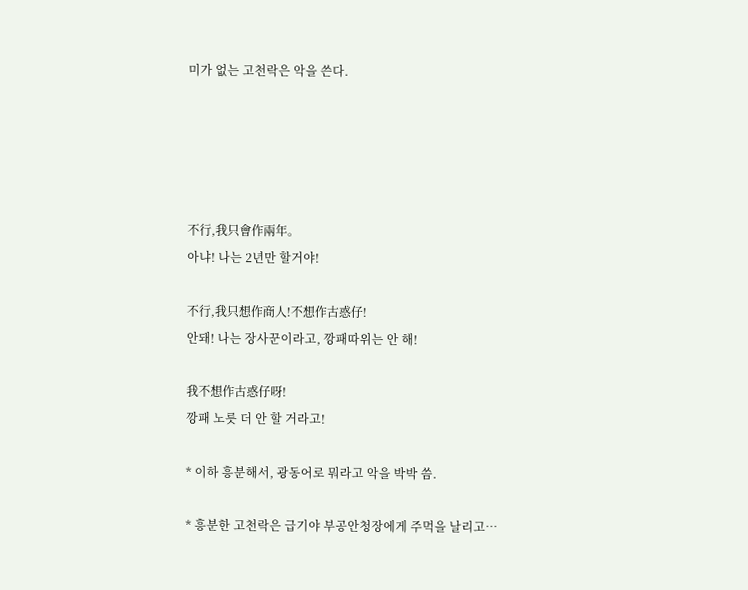미가 없는 고천락은 악을 쓴다.





不行,我只會作兩年。
아냐! 나는 2년만 할거야!

不行,我只想作商人!不想作古惑仔!
안돼! 나는 장사꾼이라고, 깡패따위는 안 해!

我不想作古惑仔呀!
깡패 노릇 더 안 할 거라고!

* 이하 흥분해서, 광동어로 뭐라고 악을 박박 씀.

* 흥분한 고천락은 급기야 부공안청장에게 주먹을 날리고…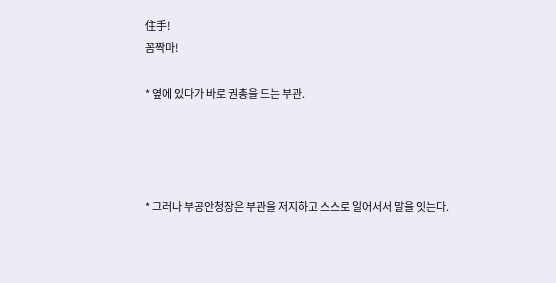住手!
꼼짝마!

* 옆에 있다가 바로 권총을 드는 부관.




* 그러나 부공안청장은 부관을 저지하고 스스로 일어서서 말을 잇는다.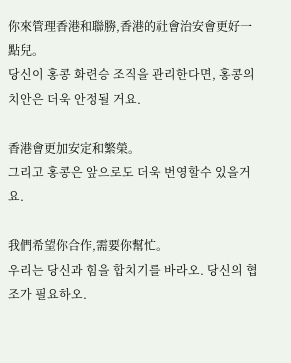你來管理香港和聯勝,香港的社會治安會更好一點兒。
당신이 홍콩 화련승 조직을 관리한다면, 홍콩의 치안은 더욱 안정될 거요.

香港會更加安定和繁榮。
그리고 홍콩은 앞으로도 더욱 번영할수 있을거요.

我們希望你合作,需要你幫忙。
우리는 당신과 힘을 합치기를 바라오. 당신의 협조가 필요하오.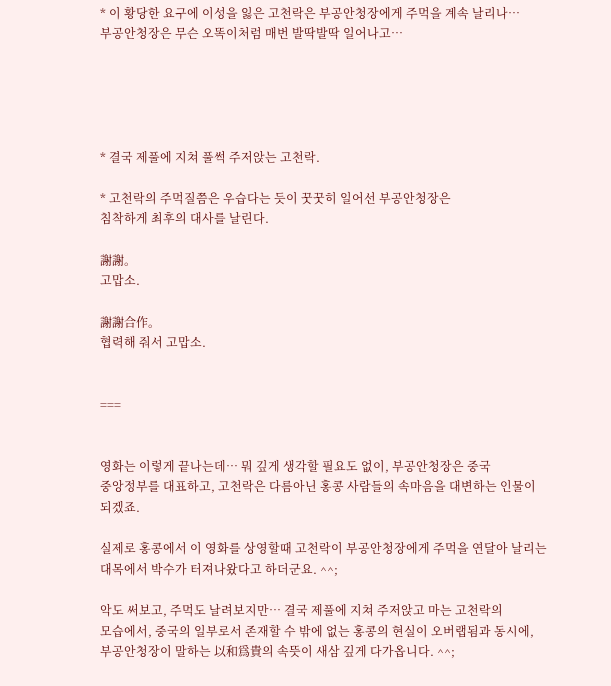* 이 황당한 요구에 이성을 잃은 고천락은 부공안청장에게 주먹을 계속 날리나…
부공안청장은 무슨 오똑이처럼 매번 발딱발딱 일어나고…





* 결국 제풀에 지쳐 풀썩 주저앉는 고천락.

* 고천락의 주먹질쯤은 우습다는 듯이 꿋꿋히 일어선 부공안청장은
침착하게 최후의 대사를 날린다.

謝謝。
고맙소.

謝謝合作。
협력해 줘서 고맙소.


===


영화는 이렇게 끝나는데… 뭐 깊게 생각할 필요도 없이, 부공안청장은 중국
중앙정부를 대표하고, 고천락은 다름아닌 홍콩 사람들의 속마음을 대변하는 인물이
되겠죠.

실제로 홍콩에서 이 영화를 상영할때 고천락이 부공안청장에게 주먹을 연달아 날리는
대목에서 박수가 터져나왔다고 하더군요. ^^;

악도 써보고, 주먹도 날려보지만… 결국 제풀에 지쳐 주저앉고 마는 고천락의
모습에서, 중국의 일부로서 존재할 수 밖에 없는 홍콩의 현실이 오버랩됨과 동시에,
부공안청장이 말하는 以和爲貴의 속뜻이 새삼 깊게 다가옵니다. ^^;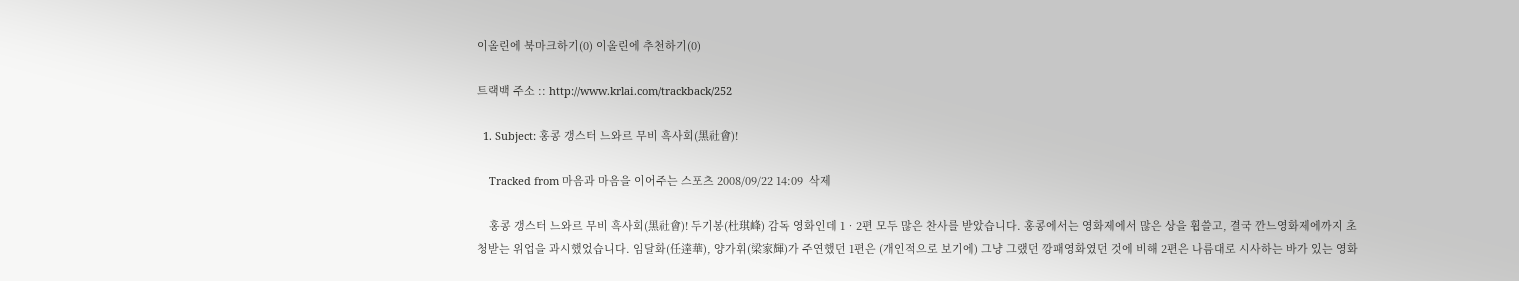이올린에 북마크하기(0) 이올린에 추천하기(0)

트랙백 주소 :: http://www.krlai.com/trackback/252

  1. Subject: 홍콩 갱스터 느와르 무비 흑사회(黑社會)!

    Tracked from 마음과 마음을 이어주는 스포츠 2008/09/22 14:09  삭제

    홍콩 갱스터 느와르 무비 흑사회(黑社會)! 두기봉(杜琪峰) 감독 영화인데 1‧2편 모두 많은 찬사를 받았습니다. 홍콩에서는 영화제에서 많은 상을 휩쓸고, 결국 깐느영화제에까지 초청받는 위업을 과시했었습니다. 임달화(任達華), 양가휘(梁家輝)가 주연했던 1편은 (개인적으로 보기에) 그냥 그랬던 깡패영화였던 것에 비해 2편은 나름대로 시사하는 바가 있는 영화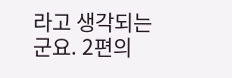라고 생각되는군요. 2편의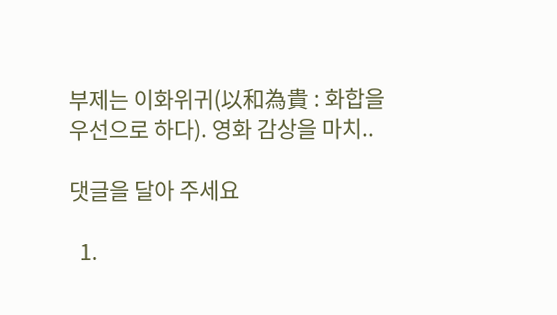부제는 이화위귀(以和為貴 : 화합을 우선으로 하다). 영화 감상을 마치..

댓글을 달아 주세요

  1.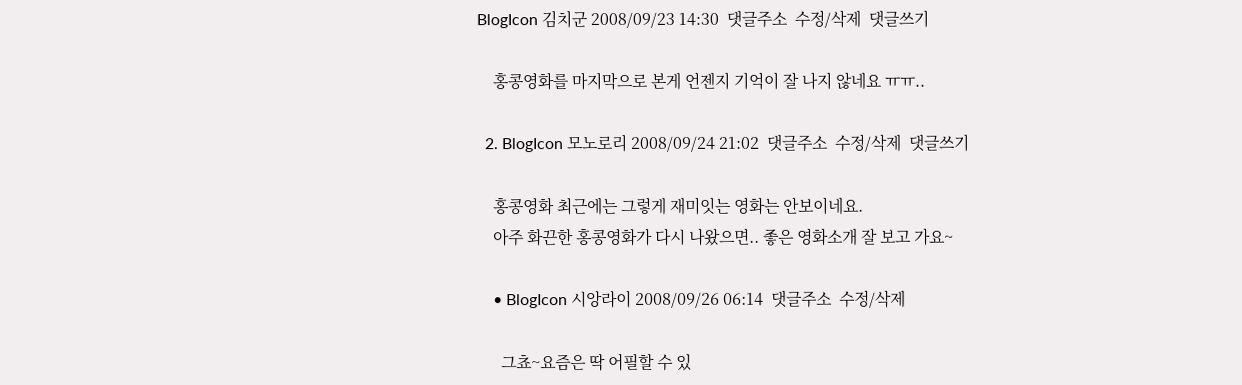BlogIcon 김치군 2008/09/23 14:30  댓글주소  수정/삭제  댓글쓰기

    홍콩영화를 마지막으로 본게 언젠지 기억이 잘 나지 않네요 ㅠㅠ..

  2. BlogIcon 모노로리 2008/09/24 21:02  댓글주소  수정/삭제  댓글쓰기

    홍콩영화 최근에는 그렇게 재미잇는 영화는 안보이네요.
    아주 화끈한 홍콩영화가 다시 나왔으면.. 좋은 영화소개 잘 보고 가요~

    • BlogIcon 시앙라이 2008/09/26 06:14  댓글주소  수정/삭제

      그쵸~요즘은 딱 어필할 수 있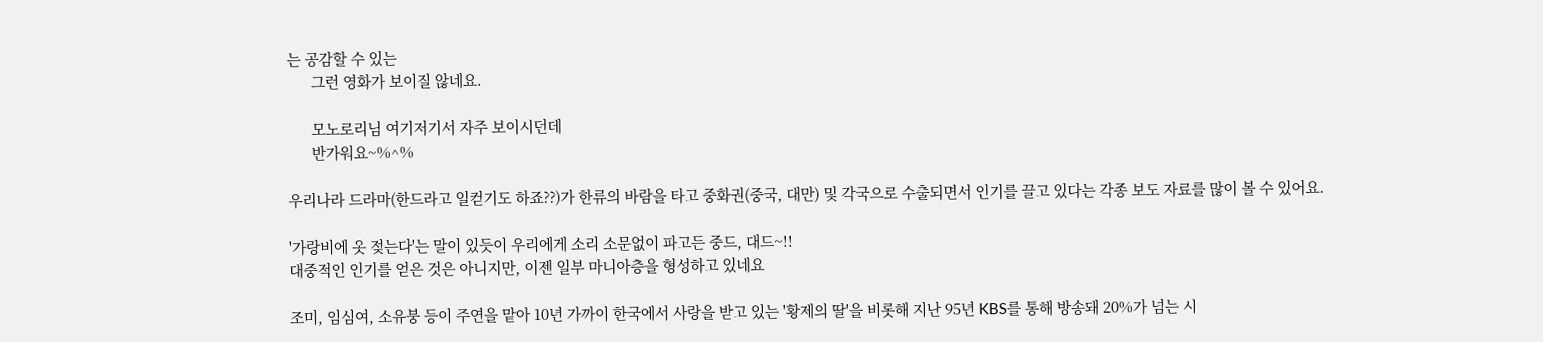는 공감할 수 있는
      그런 영화가 보이질 않네요.

      모노로리님 여기저기서 자주 보이시던데
      반가워요~%^%

우리나라 드라마(한드라고 일컫기도 하죠??)가 한류의 바람을 타고 중화권(중국, 대만) 및 각국으로 수출되면서 인기를 끌고 있다는 각종 보도 자료를 많이 볼 수 있어요.

'가랑비에 옷 젖는다'는 말이 있듯이 우리에게 소리 소문없이 파고든 중드, 대드~!!
대중적인 인기를 얻은 것은 아니지만, 이젠 일부 마니아층을 형성하고 있네요

조미, 임심여, 소유붕 등이 주연을 맡아 10년 가까이 한국에서 사랑을 받고 있는 '황제의 딸'을 비롯해 지난 95년 KBS를 통해 방송돼 20%가 넘는 시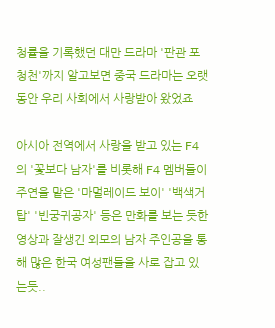청률을 기록했던 대만 드라마 '판관 포청천'까지 알고보면 중국 드라마는 오랫동안 우리 사회에서 사랑받아 왔었죠

아시아 전역에서 사랑을 받고 있는 F4의 '꽃보다 남자'를 비롯해 F4 멤버들이 주연을 맡은 '마멀레이드 보이' '백색거탑' '빈궁귀공자' 등은 만화를 보는 듯한 영상과 잘생긴 외모의 남자 주인공을 통해 많은 한국 여성팬들을 사로 잡고 있는듯..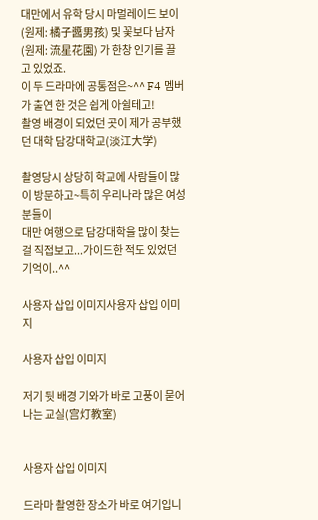대만에서 유학 당시 마멀레이드 보이(원제: 橘子醬男孩) 및 꽃보다 남자(원제: 流星花園) 가 한창 인기를 끌고 있었죠.
이 두 드라마에 공통점은~^^ F4 멤버가 출연 한 것은 쉽게 아쉴테고!
촬영 배경이 되었던 곳이 제가 공부했던 대학 담강대학교(淡江大学)

촬영당시 상당히 학교에 사람들이 많이 방문하고~특히 우리나라 많은 여성분들이
대만 여행으로 담강대학을 많이 찾는걸 직접보고...가이드한 적도 있었던 기억이..^^

사용자 삽입 이미지사용자 삽입 이미지

사용자 삽입 이미지

저기 뒷 배경 기와가 바로 고풍이 묻어 나는 교실(宫灯教室)


사용자 삽입 이미지

드라마 촬영한 장소가 바로 여기입니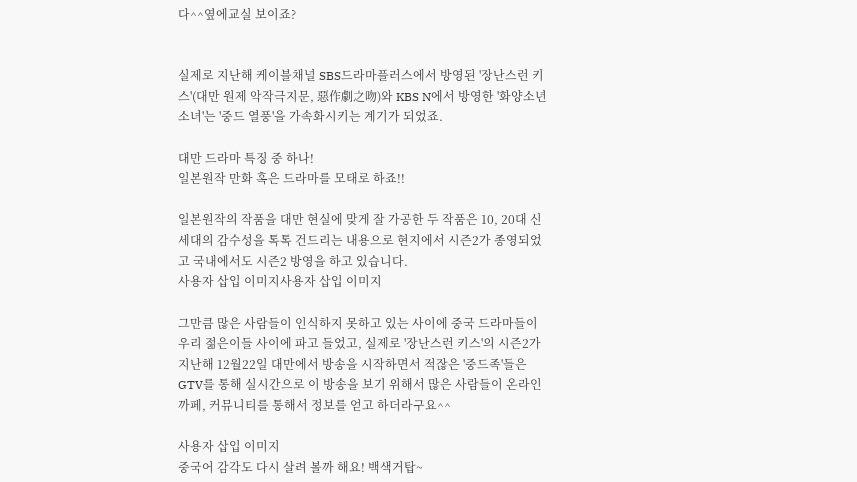다^^옆에교실 보이죠?


실제로 지난해 케이블채널 SBS드라마플러스에서 방영된 '장난스런 키스'(대만 원제 악작극지문, 惡作劇之吻)와 KBS N에서 방영한 '화양소년소녀'는 '중드 열풍'을 가속화시키는 계기가 되었죠.

대만 드라마 특징 중 하나!
일본원작 만화 혹은 드라마를 모태로 하죠!!

일본원작의 작품을 대만 현실에 맞게 잘 가공한 두 작품은 10, 20대 신세대의 감수성을 톡톡 건드리는 내용으로 현지에서 시즌2가 종영되었고 국내에서도 시즌2 방영을 하고 있습니다.
사용자 삽입 이미지사용자 삽입 이미지

그만큼 많은 사람들이 인식하지 못하고 있는 사이에 중국 드라마들이 우리 젊은이들 사이에 파고 들었고, 실제로 '장난스런 키스'의 시즌2가 지난해 12월22일 대만에서 방송을 시작하면서 적잖은 '중드족'들은 GTV를 통해 실시간으로 이 방송을 보기 위해서 많은 사람들이 온라인 까페, 커뮤니티를 통해서 정보를 얻고 하더라구요^^

사용자 삽입 이미지
중국어 감각도 다시 살려 볼까 해요! 백색거탑~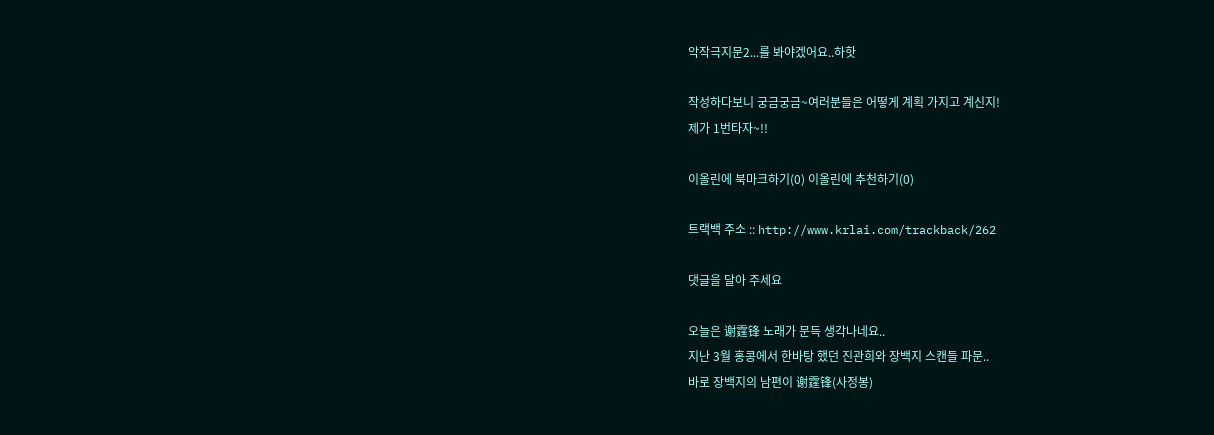악작극지문2...를 봐야겠어요..하핫

작성하다보니 궁금궁금~여러분들은 어떻게 계획 가지고 계신지!
제가 1번타자~!!

이올린에 북마크하기(0) 이올린에 추천하기(0)

트랙백 주소 :: http://www.krlai.com/trackback/262

댓글을 달아 주세요

오늘은 谢霆锋 노래가 문득 생각나네요..
지난 3월 홍콩에서 한바탕 했던 진관희와 장백지 스캔들 파문..
바로 장백지의 남편이 谢霆锋(사정봉)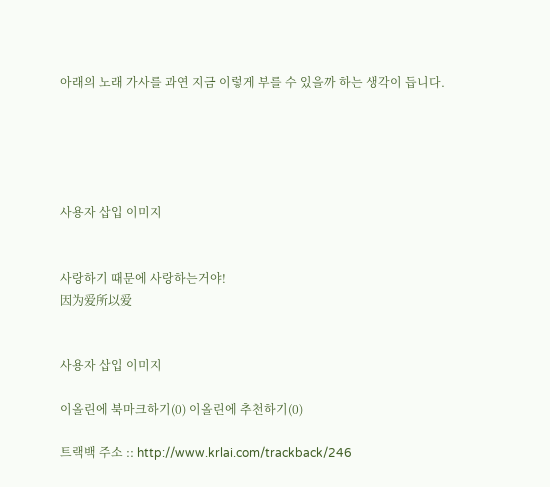아래의 노래 가사를 과연 지금 이렇게 부를 수 있을까 하는 생각이 듭니다.





사용자 삽입 이미지


사랑하기 때문에 사랑하는거야!
因为爱所以爱


사용자 삽입 이미지

이올린에 북마크하기(0) 이올린에 추천하기(0)

트랙백 주소 :: http://www.krlai.com/trackback/246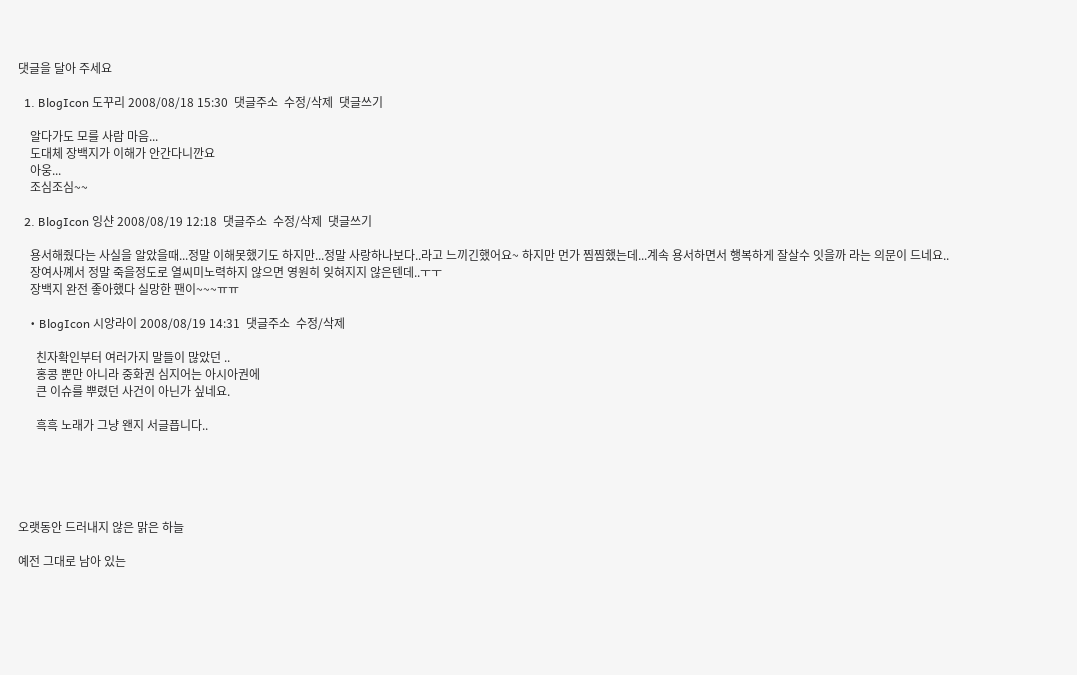댓글을 달아 주세요

  1. BlogIcon 도꾸리 2008/08/18 15:30  댓글주소  수정/삭제  댓글쓰기

    알다가도 모를 사람 마음...
    도대체 장백지가 이해가 안간다니깐요
    아웅...
    조심조심~~

  2. BlogIcon 잉샨 2008/08/19 12:18  댓글주소  수정/삭제  댓글쓰기

    용서해줬다는 사실을 알았을때...정말 이해못했기도 하지만...정말 사랑하나보다..라고 느끼긴했어요~ 하지만 먼가 찜찜했는데...계속 용서하면서 행복하게 잘살수 잇을까 라는 의문이 드네요..
    장여사꼐서 정말 죽을정도로 열씨미노력하지 않으면 영원히 잊혀지지 않은텐데..ㅜㅜ
    장백지 완전 좋아했다 실망한 팬이~~~ㅠㅠ

    • BlogIcon 시앙라이 2008/08/19 14:31  댓글주소  수정/삭제

      친자확인부터 여러가지 말들이 많았던 ..
      홍콩 뿐만 아니라 중화권 심지어는 아시아권에
      큰 이슈를 뿌렸던 사건이 아닌가 싶네요.

      흑흑 노래가 그냥 왠지 서글픕니다..





오랫동안 드러내지 않은 맑은 하늘

예전 그대로 남아 있는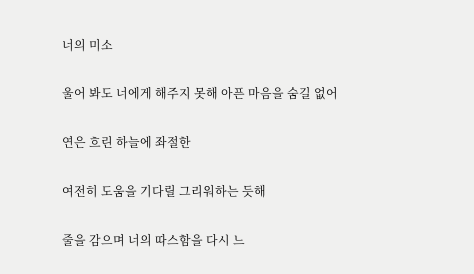너의 미소

울어 봐도 너에게 해주지 못해 아픈 마음을 숨길 없어

연은 흐린 하늘에 좌절한

여전히 도움을 기다릴 그리워하는 듯해

줄을 감으며 너의 따스함을 다시 느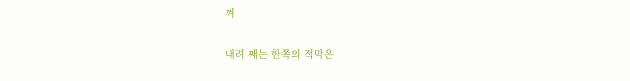껴

내려 째는 한쪽의 적막은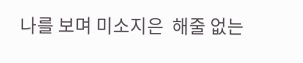나를 보며 미소지은  해줄 없는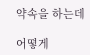약속을 하는데

어떻게